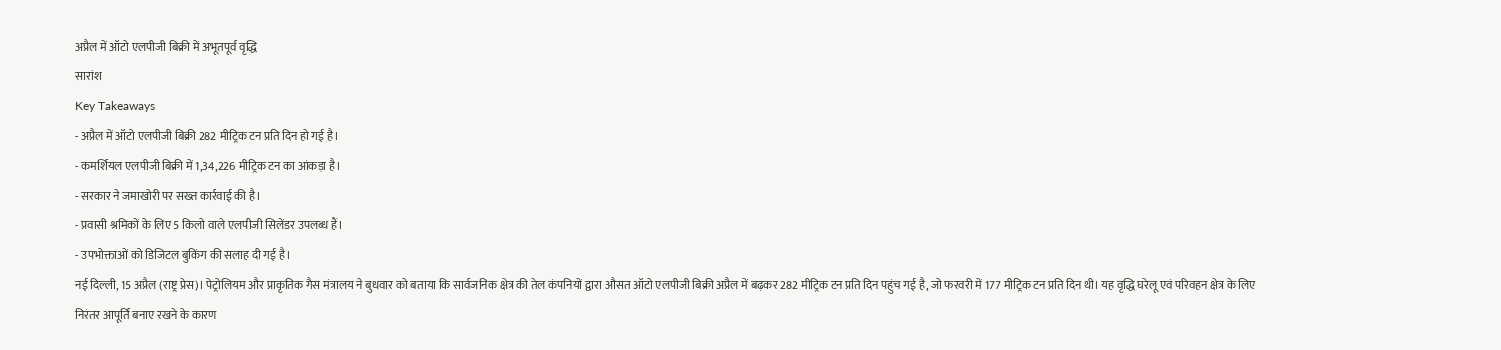अप्रैल में ऑटो एलपीजी बिक्री में अभूतपूर्व वृद्धि
सारांश
Key Takeaways
- अप्रैल में ऑटो एलपीजी बिक्री 282 मीट्रिक टन प्रति दिन हो गई है।
- कमर्शियल एलपीजी बिक्री में 1,34,226 मीट्रिक टन का आंकड़ा है।
- सरकार ने जमाखोरी पर सख्त कार्रवाई की है।
- प्रवासी श्रमिकों के लिए 5 किलो वाले एलपीजी सिलेंडर उपलब्ध हैं।
- उपभोक्ताओं को डिजिटल बुकिंग की सलाह दी गई है।
नई दिल्ली, 15 अप्रैल (राष्ट्र प्रेस)। पेट्रोलियम और प्राकृतिक गैस मंत्रालय ने बुधवार को बताया कि सार्वजनिक क्षेत्र की तेल कंपनियों द्वारा औसत ऑटो एलपीजी बिक्री अप्रैल में बढ़कर 282 मीट्रिक टन प्रति दिन पहुंच गई है, जो फरवरी में 177 मीट्रिक टन प्रति दिन थी। यह वृद्धि घरेलू एवं परिवहन क्षेत्र के लिए निरंतर आपूर्ति बनाए रखने के कारण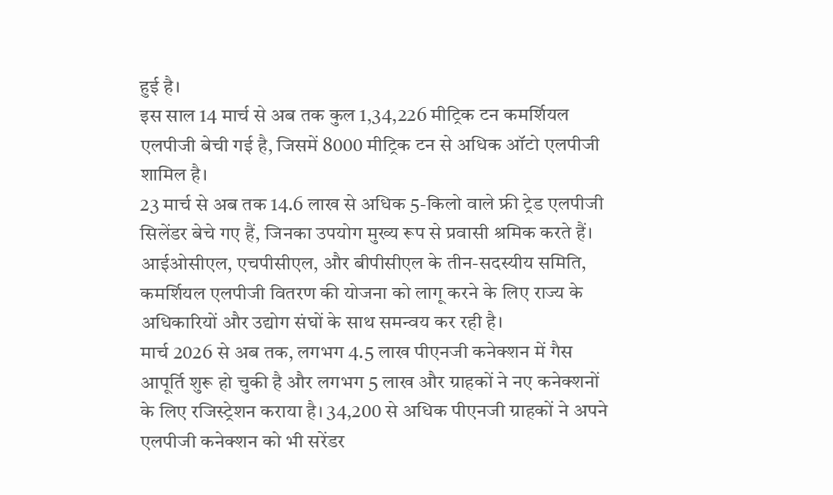हुई है।
इस साल 14 मार्च से अब तक कुल 1,34,226 मीट्रिक टन कमर्शियल एलपीजी बेची गई है, जिसमें 8000 मीट्रिक टन से अधिक ऑटो एलपीजी शामिल है।
23 मार्च से अब तक 14.6 लाख से अधिक 5-किलो वाले फ्री ट्रेड एलपीजी सिलेंडर बेचे गए हैं, जिनका उपयोग मुख्य रूप से प्रवासी श्रमिक करते हैं।
आईओसीएल, एचपीसीएल, और बीपीसीएल के तीन-सदस्यीय समिति, कमर्शियल एलपीजी वितरण की योजना को लागू करने के लिए राज्य के अधिकारियों और उद्योग संघों के साथ समन्वय कर रही है।
मार्च 2026 से अब तक, लगभग 4.5 लाख पीएनजी कनेक्शन में गैस आपूर्ति शुरू हो चुकी है और लगभग 5 लाख और ग्राहकों ने नए कनेक्शनों के लिए रजिस्ट्रेशन कराया है। 34,200 से अधिक पीएनजी ग्राहकों ने अपने एलपीजी कनेक्शन को भी सरेंडर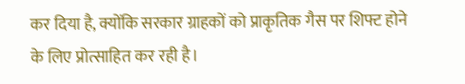कर दिया है, क्योंकि सरकार ग्राहकों को प्राकृतिक गैस पर शिफ्ट होने के लिए प्रोत्साहित कर रही है।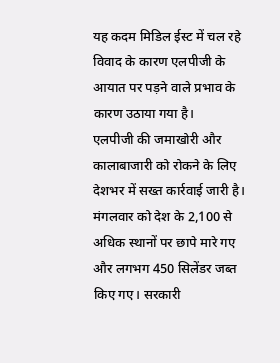यह कदम मिडिल ईस्ट में चल रहे विवाद के कारण एलपीजी के आयात पर पड़ने वाले प्रभाव के कारण उठाया गया है।
एलपीजी की जमाखोरी और कालाबाजारी को रोकने के लिए देशभर में सख्त कार्रवाई जारी है। मंगलवार को देश के 2,100 से अधिक स्थानों पर छापे मारे गए और लगभग 450 सिलेंडर जब्त किए गए। सरकारी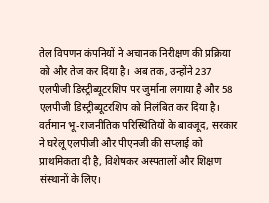तेल विपणन कंपनियों ने अचानक निरीक्षण की प्रक्रिया को और तेज कर दिया है। अब तक, उन्होंने 237 एलपीजी डिस्ट्रीब्यूटरशिप पर जुर्माना लगाया है और 58 एलपीजी डिस्ट्रीब्यूटरशिप को निलंबित कर दिया है।
वर्तमान भू-राजनीतिक परिस्थितियों के बावजूद, सरकार ने घरेलू एलपीजी और पीएनजी की सप्लाई को प्राथमिकता दी है, विशेषकर अस्पतालों और शिक्षण संस्थानों के लिए।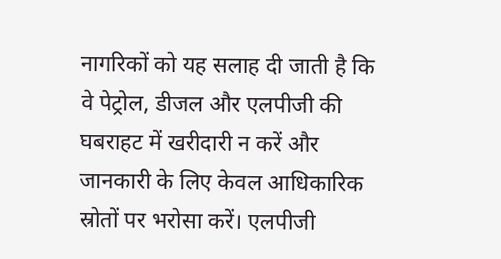नागरिकों को यह सलाह दी जाती है कि वे पेट्रोल, डीजल और एलपीजी की घबराहट में खरीदारी न करें और जानकारी के लिए केवल आधिकारिक स्रोतों पर भरोसा करें। एलपीजी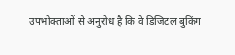उपभोक्ताओं से अनुरोध है कि वे डिजिटल बुकिंग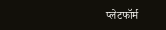प्लेटफॉर्म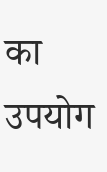का उपयोग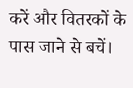करें और वितरकों के पास जाने से बचें।